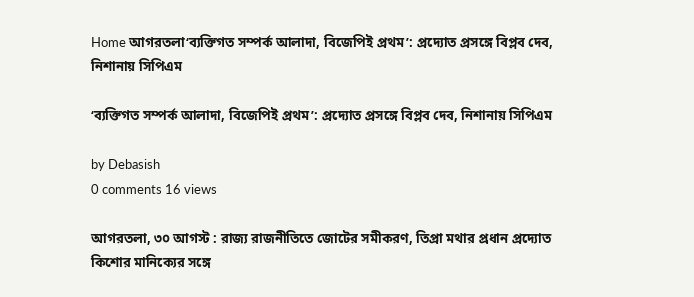Home আগরতলা‘ব্যক্তিগত সম্পর্ক আলাদা, বিজেপিই প্রথম’: প্রদ্যোত প্রসঙ্গে বিপ্লব দেব, নিশানায় সিপিএম

‘ব্যক্তিগত সম্পর্ক আলাদা, বিজেপিই প্রথম’: প্রদ্যোত প্রসঙ্গে বিপ্লব দেব, নিশানায় সিপিএম

by Debasish
0 comments 16 views

আগরতলা, ৩০ আগস্ট : রাজ্য রাজনীতিতে জোটের সমীকরণ, তিপ্রা মথার প্রধান প্রদ্যোত কিশোর মানিক্যের সঙ্গে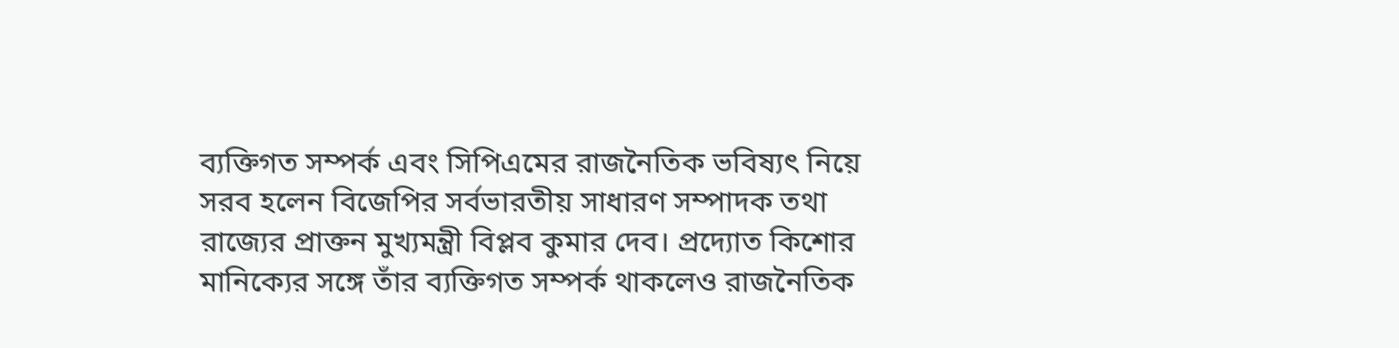ব্যক্তিগত সম্পর্ক এবং সিপিএমের রাজনৈতিক ভবিষ্যৎ নিয়ে সরব হলেন বিজেপির সর্বভারতীয় সাধারণ সম্পাদক তথা রাজ্যের প্রাক্তন মুখ্যমন্ত্রী বিপ্লব কুমার দেব। প্রদ্যোত কিশোর মানিক্যের সঙ্গে তাঁর ব্যক্তিগত সম্পর্ক থাকলেও রাজনৈতিক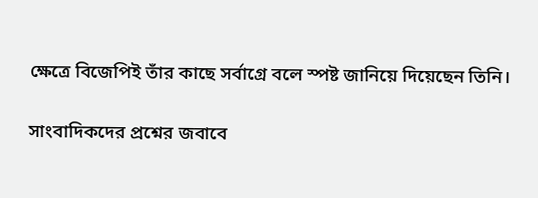ক্ষেত্রে বিজেপিই তাঁর কাছে সর্বাগ্রে বলে স্পষ্ট জানিয়ে দিয়েছেন তিনি।

সাংবাদিকদের প্রশ্নের জবাবে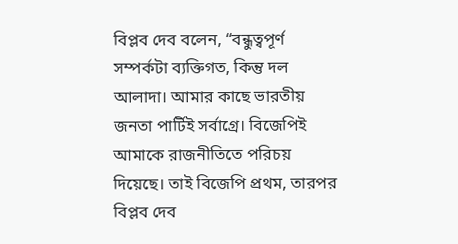বিপ্লব দেব বলেন, “বন্ধুত্বপূর্ণ সম্পর্কটা ব্যক্তিগত, কিন্তু দল আলাদা। আমার কাছে ভারতীয় জনতা পার্টিই সর্বাগ্রে। বিজেপিই আমাকে রাজনীতিতে পরিচয় দিয়েছে। তাই বিজেপি প্রথম, তারপর বিপ্লব দেব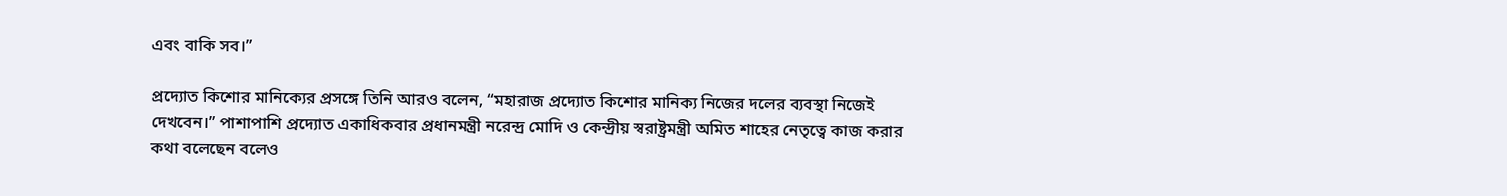এবং বাকি সব।”

প্রদ্যোত কিশোর মানিক্যের প্রসঙ্গে তিনি আরও বলেন, “মহারাজ প্রদ্যোত কিশোর মানিক্য নিজের দলের ব্যবস্থা নিজেই দেখবেন।” পাশাপাশি প্রদ্যোত একাধিকবার প্রধানমন্ত্রী নরেন্দ্র মোদি ও কেন্দ্রীয় স্বরাষ্ট্রমন্ত্রী অমিত শাহের নেতৃত্বে কাজ করার কথা বলেছেন বলেও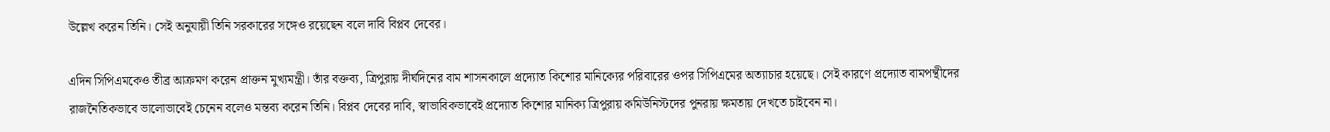উল্লেখ করেন তিনি। সেই অনুযায়ী তিনি সরকারের সঙ্গেও রয়েছেন বলে দাবি বিপ্লব দেবের।

এদিন সিপিএমকেও তীব্র আক্রমণ করেন প্রাক্তন মুখ্যমন্ত্রী। তাঁর বক্তব্য, ত্রিপুরায় দীর্ঘদিনের বাম শাসনকালে প্রদ্যোত কিশোর মানিক্যের পরিবারের ওপর সিপিএমের অত্যাচার হয়েছে। সেই কারণে প্রদ্যোত বামপন্থীদের রাজনৈতিকভাবে ভালোভাবেই চেনেন বলেও মন্তব্য করেন তিনি। বিপ্লব দেবের দাবি, স্বাভাবিকভাবেই প্রদ্যোত কিশোর মানিক্য ত্রিপুরায় কমিউনিস্টদের পুনরায় ক্ষমতায় দেখতে চাইবেন না।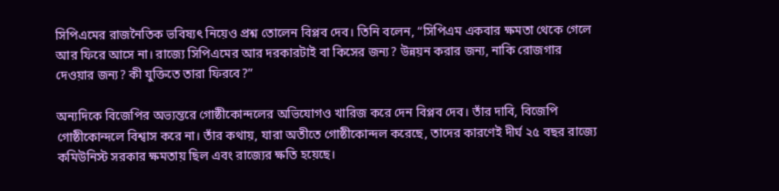সিপিএমের রাজনৈতিক ভবিষ্যৎ নিয়েও প্রশ্ন তোলেন বিপ্লব দেব। তিনি বলেন, “সিপিএম একবার ক্ষমতা থেকে গেলে আর ফিরে আসে না। রাজ্যে সিপিএমের আর দরকারটাই বা কিসের জন্য? উন্নয়ন করার জন্য, নাকি রোজগার দেওয়ার জন্য? কী যুক্তিতে তারা ফিরবে?”

অন্যদিকে বিজেপির অভ্যন্তরে গোষ্ঠীকোন্দলের অভিযোগও খারিজ করে দেন বিপ্লব দেব। তাঁর দাবি, বিজেপি গোষ্ঠীকোন্দলে বিশ্বাস করে না। তাঁর কথায়, যারা অতীতে গোষ্ঠীকোন্দল করেছে, তাদের কারণেই দীর্ঘ ২৫ বছর রাজ্যে কমিউনিস্ট সরকার ক্ষমতায় ছিল এবং রাজ্যের ক্ষতি হয়েছে।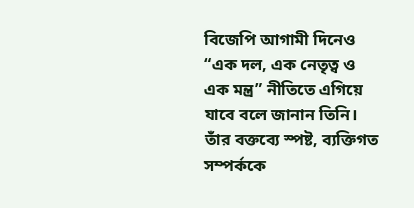বিজেপি আগামী দিনেও “এক দল, এক নেতৃত্ব ও এক মন্ত্র” নীতিতে এগিয়ে যাবে বলে জানান তিনি। তাঁর বক্তব্যে স্পষ্ট, ব্যক্তিগত সম্পর্ককে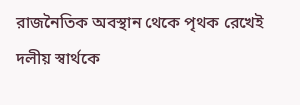রাজনৈতিক অবস্থান থেকে পৃথক রেখেই দলীয় স্বার্থকে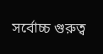সর্বোচ্চ গুরুত্ব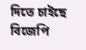দিতে চাইছে বিজেপি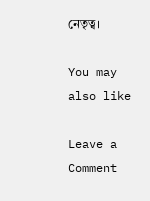নেতৃত্ব।

You may also like

Leave a Comment